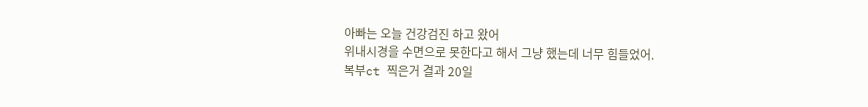아빠는 오늘 건강검진 하고 왔어
위내시경을 수면으로 못한다고 해서 그냥 했는데 너무 힘들었어.
복부ct 찍은거 결과 20일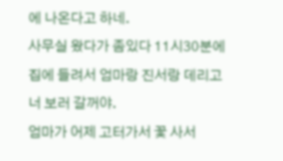에 나온다고 하네.
사무실 왔다가 좀있다 11시30분에 집에 들려서 엄마랑 진서랑 데리고 너 보러 갈꺼야.
엄마가 어제 고터가서 꽃 사서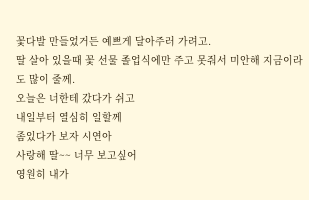꽃다발 만들었거든 예쁘게 달아주러 가려고.
딸 살아 있을때 꽃 선물 졸업식에만 주고 못줘서 미안해 지금이라도 많이 줄께.
오늘은 너한테 갔다가 쉬고
내일부터 열심히 일할께
좀있다가 보자 시연아
사랑해 딸~~ 너무 보고싶어
영원히 내가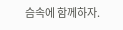슴속에 함께하자.